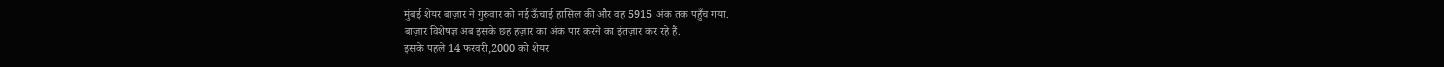मुंबई शेयर बाज़ार ने गुरुवार को नई ऊँचाई हासिल की और वह 5915 अंक तक पहुँच गया.
बाज़ार विशेषज्ञ अब इसके छह हज़ार का अंक पार करने का इंतज़ार कर रहे हैं.
इसके पहले 14 फरवरी,2000 को शेयर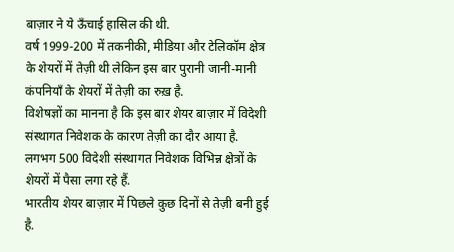बाज़ार ने ये ऊँचाई हासिल की थी.
वर्ष 1999-200 में तकनीकी, मीडिया और टेलिकॉम क्षेत्र के शेयरों में तेज़ी थी लेकिन इस बार पुरानी जानी-मानी कंपनियाँ के शेयरों में तेज़ी का रुख़ है.
विशेषज्ञों का मानना है कि इस बार शेयर बाज़ार में विदेशी संस्थागत निवेशक के कारण तेज़ी का दौर आया है.
लगभग 500 विदेशी संस्थागत निवेशक विभिन्न क्षेत्रों के शेयरों में पैसा लगा रहे हैं.
भारतीय शेयर बाज़ार में पिछले कुछ दिनों से तेज़ी बनी हुई है.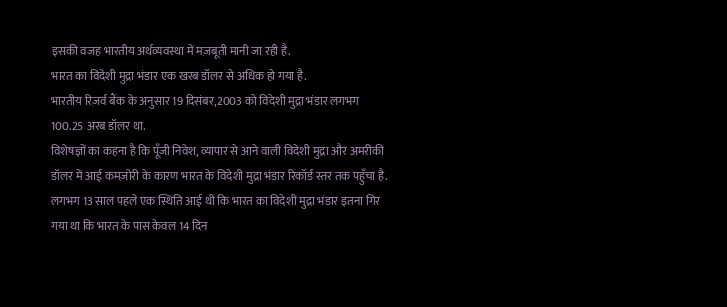इसकी वजह भारतीय अर्थव्यवस्था में मज़बूती मानी जा रही है.
भारत का विदेशी मुद्रा भंडार एक खरब डॉलर से अधिक हो गया है.
भारतीय रिज़र्व बैंक के अनुसार 19 दिसंबर,2003 को विदेशी मुद्रा भंडार लगभग 100.25 अरब डॉलर था.
विशेषज्ञों का कहना है कि पूँजी निवेश, व्यापार से आने वाली विदेशी मुद्रा और अमरीकी डॉलर में आई कमज़ोरी के कारण भारत के विदेशी मुद्रा भंडार रिकॉर्ड स्तर तक पहुँचा है.
लगभग 13 साल पहले एक स्थिति आई थी कि भारत का विदेशी मुद्रा भंडार इतना गिर गया था कि भारत के पास केवल 14 दिन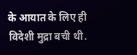के आयात के लिए ही विदेशी मुद्रा बची थी.